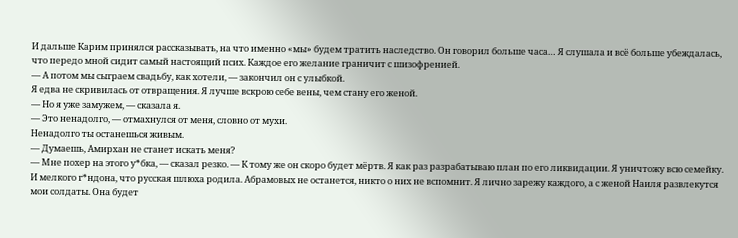И дальше Карим принялся рассказывать, на что именно «мы» будем тратить наследство. Он говорил больше часа… Я слушала и всё больше убеждалась, что передо мной сидит самый настоящий псих. Каждое его желание граничит с шизофренией.
— А потом мы сыграем свадьбу, как хотели, — закончил он с улыбкой.
Я едва не скривилась от отвращения. Я лучше вскрою себе вены, чем стану его женой.
— Но я уже замужем, — сказала я.
— Это ненадолго, — отмахнулся от меня, словно от мухи.
Ненадолго ты останешься живым.
— Думаешь, Амирхан не станет искать меня?
— Мне похер на этого у*бка, — сказал резко. — К тому же он скоро будет мёртв. Я как раз разрабатываю план по его ликвидации. Я уничтожу всю семейку. И мелкого г*ндона, что русская шлюха родила. Абрамовых не останется, никто о них не вспомнит. Я лично зарежу каждого, а с женой Наиля развлекутся мои солдаты. Она будет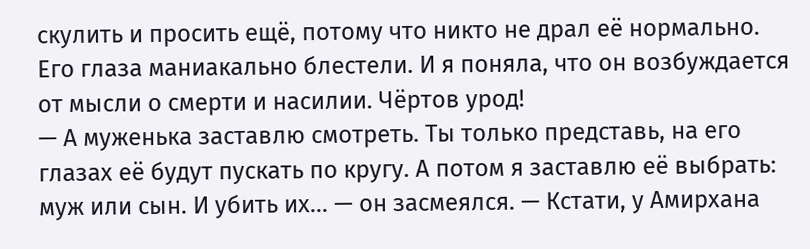скулить и просить ещё, потому что никто не драл её нормально.
Его глаза маниакально блестели. И я поняла, что он возбуждается от мысли о смерти и насилии. Чёртов урод!
— А муженька заставлю смотреть. Ты только представь, на его глазах её будут пускать по кругу. А потом я заставлю её выбрать: муж или сын. И убить их… — он засмеялся. — Кстати, у Амирхана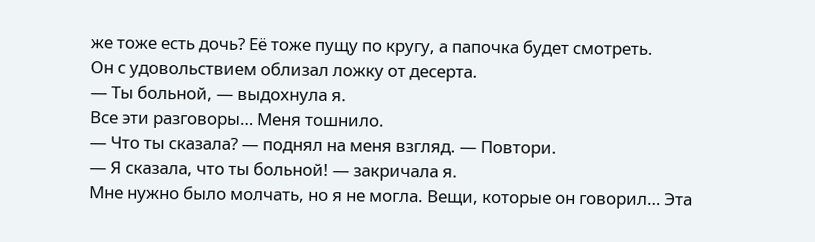же тоже есть дочь? Её тоже пущу по кругу, а папочка будет смотреть.
Он с удовольствием облизал ложку от десерта.
— Ты больной, — выдохнула я.
Все эти разговоры… Меня тошнило.
— Что ты сказала? — поднял на меня взгляд. — Повтори.
— Я сказала, что ты больной! — закричала я.
Мне нужно было молчать, но я не могла. Вещи, которые он говорил… Эта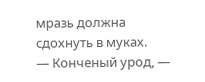мразь должна сдохнуть в муках.
— Конченый урод, —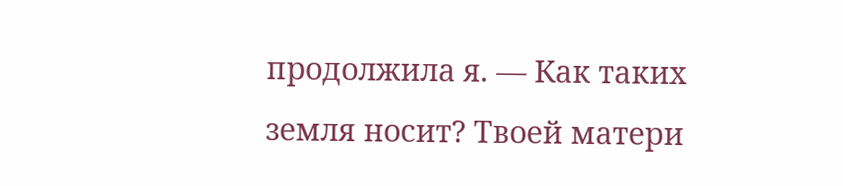продолжила я. — Как таких земля носит? Твоей матери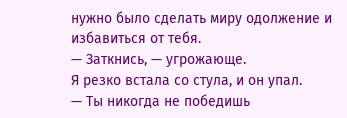нужно было сделать миру одолжение и избавиться от тебя.
— Заткнись, — угрожающе.
Я резко встала со стула, и он упал.
— Ты никогда не победишь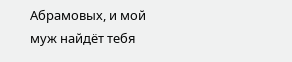Абрамовых, и мой муж найдёт тебя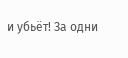и убьёт! За одни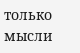только мысли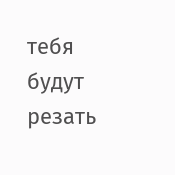тебя будут резать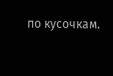по кусочкам.